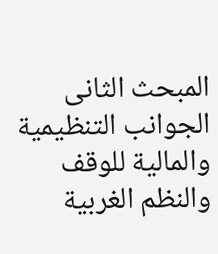المبحث الثانى
الجوانب التنظيمية والمالية للوقف
والنظم الغربية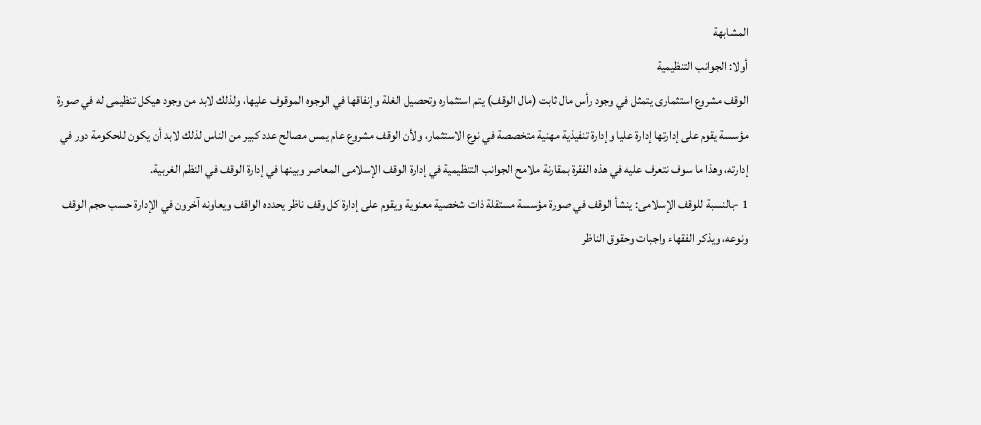المشابهة
أولا: الجوانب التنظيمية
الوقف مشروع استثمارى يتمثل في وجود رأس مال ثابت (مال الوقف) يتم استثماره وتحصيل الغلة وإنفاقها في الوجوه الموقوف عليها، ولذلك لابد من وجود هيكل تنظيمى له في صورة مؤسسة يقوم على إدارتها إدارة عليا وإدارة تنفيذية مهنية متخصصة في نوع الاستثمار، ولأن الوقف مشروع عام يمس مصالح عدد كبير من الناس لذلك لابد أن يكون للحكومة دور في إدارته، وهذا ما سوف نتعرف عليه في هذه الفقرة بمقارنة ملامح الجوانب التنظيمية في إدارة الوقف الإسلامى المعاصر وبينها في إدارة الوقف في النظم الغربية.
1 -بالنسبة للوقف الإسلامى: ينشأ الوقف في صورة مؤسسة مستقلة ذات شخصية معنوية ويقوم على إدارة كل وقف ناظر يحدده الواقف ويعاونه آخرون في الإدارة حسب حجم الوقف ونوعه، ويذكر الفقهاء واجبات وحقوق الناظر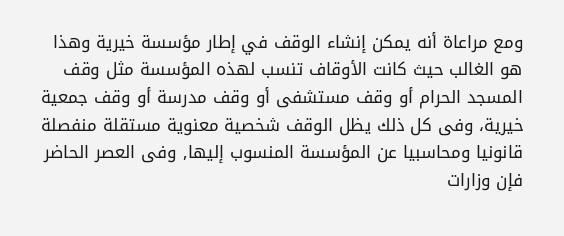ومع مراعاة أنه يمكن إنشاء الوقف في إطار مؤسسة خيرية وهذا هو الغالب حيث كانت الأوقاف تنسب لهذه المؤسسة مثل وقف المسجد الحرام أو وقف مستشفى أو وقف مدرسة أو وقف جمعية خيرية، وفى كل ذلك يظل الوقف شخصية معنوية مستقلة منفصلة قانونيا ومحاسبيا عن المؤسسة المنسوب إليها, وفى العصر الحاضر فإن وزارات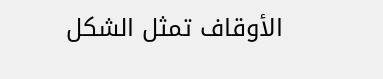الأوقاف تمثل الشكل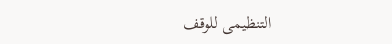التنظيمى للوقف